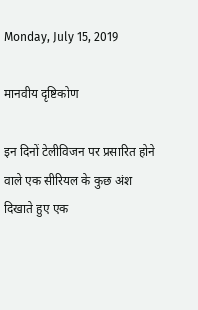Monday, July 15, 2019

मानवीय दृष्टिकोण

इन दिनों टेलीविजन पर प्रसारित होने वाले एक सीरियल के कुछ अंश
दिखाते हुए एक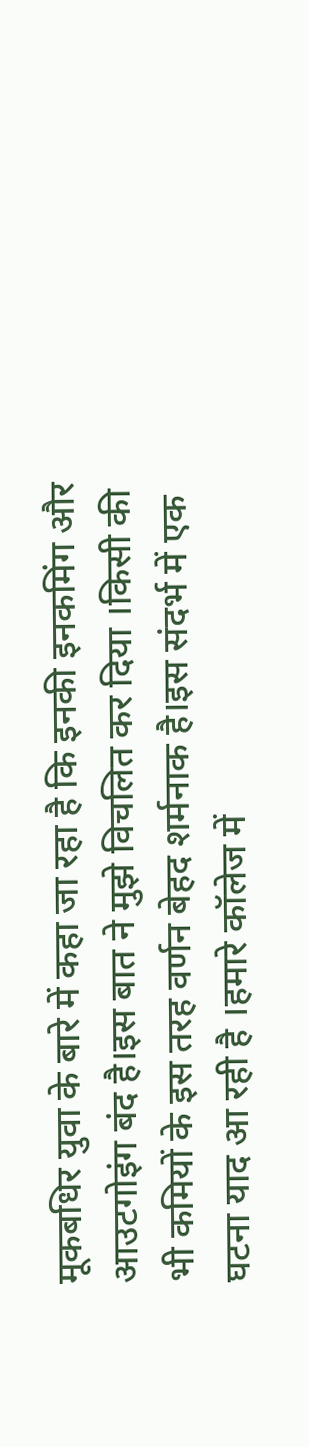मूकबधिर युवा के बारे में कहा जा रहा है कि इनकी इनकमिंग और आउटगोइंग बंद है।इस बात ने मुझे विचलित कर दिया ।किसी की भी कमियों के इस तरह वर्णन बेहद शर्मनाक है।इस संदर्भ में एक घटना याद आ रही है ।हमारे कॉलेज में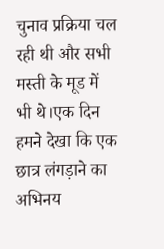चुनाव प्रक्रिया चल रही थी और सभी मस्ती के मूड में भी थे।एक दिन हमने देखा कि एक छात्र लंगड़ाने का अभिनय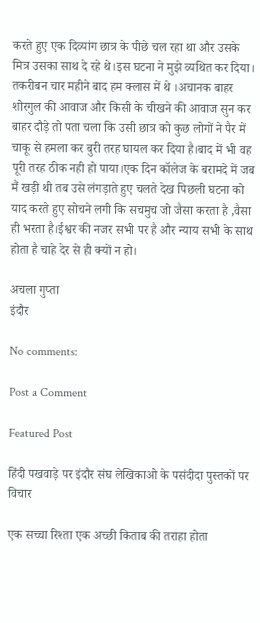करते हुए एक दिव्यांग छात्र के पीछे चल रहा था और उसके मित्र उसका साथ दे रहे थे।इस घटना ने मुझे व्यथित कर दिया।
तकरीबन चार महीने बाद हम क्लास में थे ।अचानक बाहर शोरगुल की आवाज और किसी के चीखने की आवाज सुन कर बाहर दौड़े तो पता चला कि उसी छात्र को कुछ लोगों ने पैर में चाकू से हमला कर बुरी तरह घायल कर दिया है।बाद में भी वह पूरी तरह ठीक नही हो पाया।एक दिन कॉलेज के बरामदे में जब मैं खड़ी थी तब उसे लंगड़ाते हुए चलते देख पिछली घटना को याद करते हुए सोचने लगी कि सचमुच जो जैसा करता है ,वैसा ही भरता है।ईश्वर की नजर सभी पर है और न्याय सभी के साथ होता है चाहे देर से ही क्यों न हो।

अचला गुप्ता
इंदौर

No comments:

Post a Comment

Featured Post

हिंदी पखवाड़े पर इंदौर संघ लेखिकाओ के पसंदीदा पुस्तकों पर विचार

एक सच्चा रिश्ता एक अच्छी किताब की तराहा होता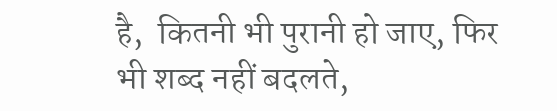है,  कितनी भी पुरानी हो जाए, फिर भी शब्द नहीं बदलते,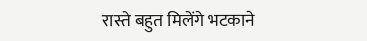रास्ते बहुत मिलेंगे भटकाने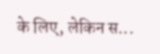के लिए, लेकिन स...